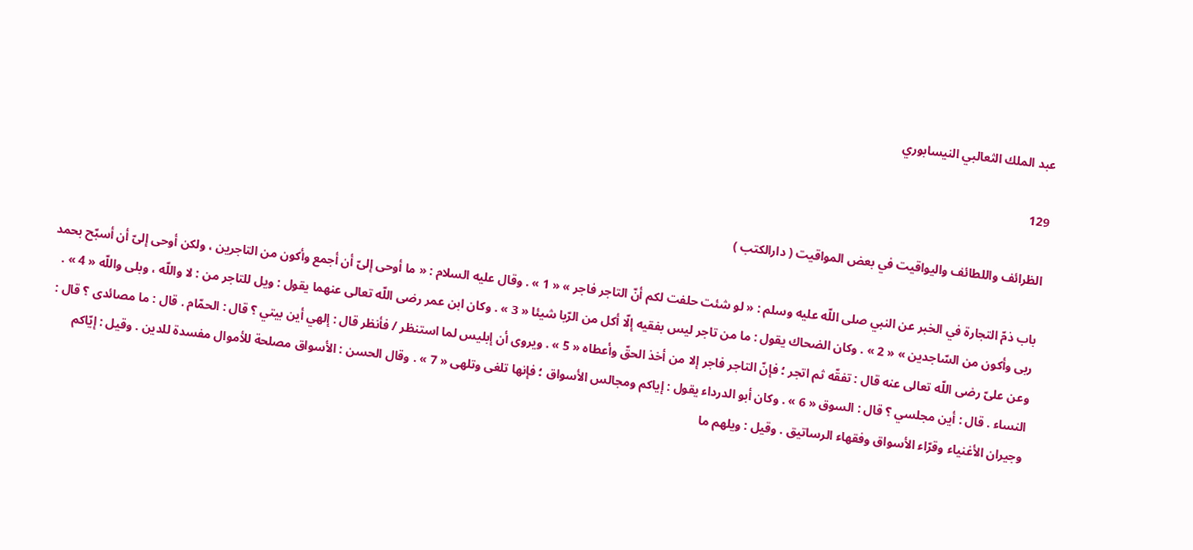عبد الملك الثعالبي النيسابوري

129

الظرائف واللطائف واليواقيت في بعض المواقيت ( دارالكتب )

باب ذمّ التجارة في الخبر عن النبي صلى اللّه عليه وسلم : « لو شئت حلفت لكم أنّ التاجر فاجر » « 1 » . وقال عليه السلام : « ما أوحى إلىّ أن أجمع وأكون من التاجرين ، ولكن أوحى إلىّ أن أسبّح بحمد ربى وأكون من السّاجدين » « 2 » . وكان الضحاك يقول : ما من تاجر ليس بفقيه إلّا أكل من الرّبا شيئا « 3 » . وكان ابن عمر رضى اللّه تعالى عنهما يقول : ويل للتاجر من : لا واللّه ، وبلى واللّه « 4 » . وعن علىّ رضى اللّه تعالى عنه قال : تفقّه ثم اتجر ؛ فإنّ التاجر فاجر إلا من أخذ الحقّ وأعطاه « 5 » . ويروى أن إبليس لما استنظر / فأنظر قال : إلهي أين بيتي ؟ قال : الحمّام . قال : ما مصائدى ؟ قال : النساء . قال : أين مجلسي ؟ قال : السوق « 6 » . وكان أبو الدرداء يقول : إياكم ومجالس الأسواق ؛ فإنها تلغى وتلهى « 7 » . وقال الحسن : الأسواق مصلحة للأموال مفسدة للدين . وقيل : إيّاكم وجيران الأغنياء وقرّاء الأسواق وفقهاء الرساتيق . وقيل : ويلهم ما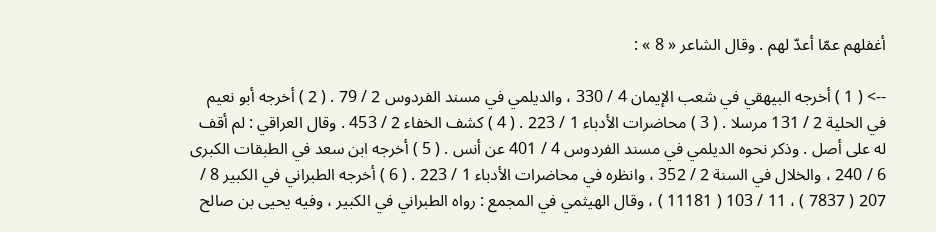أغفلهم عمّا أعدّ لهم . وقال الشاعر « 8 » :

--> ( 1 ) أخرجه البيهقي في شعب الإيمان 4 / 330 ، والديلمي في مسند الفردوس 2 / 79 . ( 2 ) أخرجه أبو نعيم في الحلية 2 / 131 مرسلا . ( 3 ) محاضرات الأدباء 1 / 223 . ( 4 ) كشف الخفاء 2 / 453 . وقال العراقي : لم أقف له على أصل . وذكر نحوه الديلمي في مسند الفردوس 4 / 401 عن أنس . ( 5 ) أخرجه ابن سعد في الطبقات الكبرى 6 / 240 ، والخلال في السنة 2 / 352 ، وانظره في محاضرات الأدباء 1 / 223 . ( 6 ) أخرجه الطبراني في الكبير 8 / 207 ( 7837 ) ، 11 / 103 ( 11181 ) ، وقال الهيثمي في المجمع : رواه الطبراني في الكبير ، وفيه يحيى بن صالح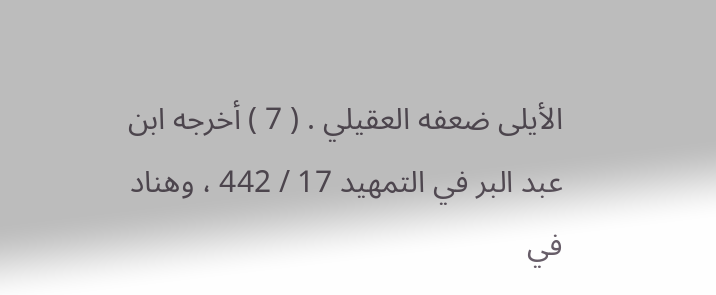الأيلى ضعفه العقيلي . ( 7 ) أخرجه ابن عبد البر في التمهيد 17 / 442 ، وهناد في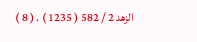الزهد 2 / 582 ( 1235 ) . ( 8 )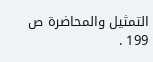التمثيل والمحاضرة ص 199 .